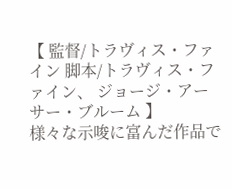【 監督/トラヴィス・ファイン 脚本/トラヴィス・ファイン、 ジョージ・アーサー・ブルーム 】
様々な示唆に富んだ作品で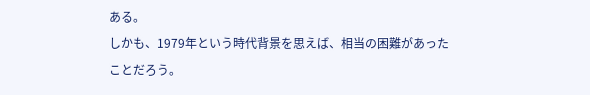ある。
しかも、1979年という時代背景を思えば、相当の困難があったことだろう。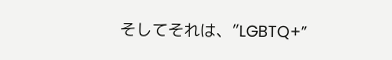そしてそれは、”LGBTQ+”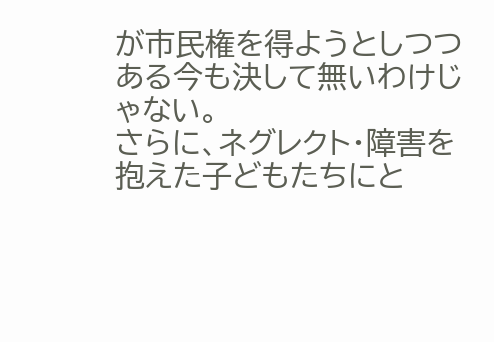が市民権を得ようとしつつある今も決して無いわけじゃない。
さらに、ネグレクト・障害を抱えた子どもたちにと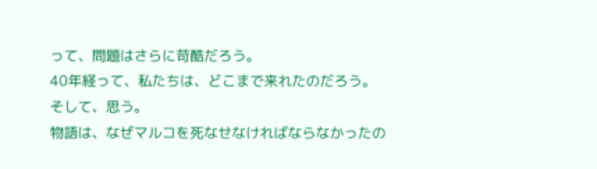って、問題はさらに苛酷だろう。
40年経って、私たちは、どこまで来れたのだろう。
そして、思う。
物語は、なぜマルコを死なせなければならなかったの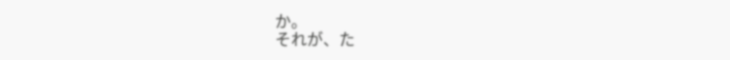か。
それが、た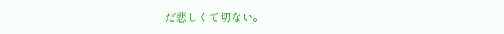だ悲しくて切ない。